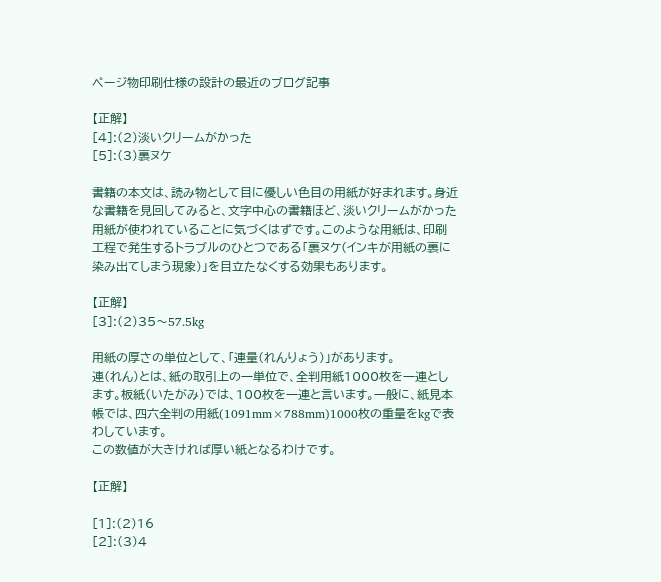ページ物印刷仕様の設計の最近のブログ記事

【正解】
[4]:(2)淡いクリームがかった
[5]:(3)裏ヌケ

書籍の本文は、読み物として目に優しい色目の用紙が好まれます。身近な書籍を見回してみると、文字中心の書籍ほど、淡いクリームがかった用紙が使われていることに気づくはずです。このような用紙は、印刷工程で発生するトラブルのひとつである「裏ヌケ(インキが用紙の裏に染み出てしまう現象)」を目立たなくする効果もあります。

【正解】
[3]:(2)35〜57.5kg

用紙の厚さの単位として、「連量(れんりょう)」があります。
連(れん)とは、紙の取引上の一単位で、全判用紙1000枚を一連とします。板紙(いたがみ)では、100枚を一連と言います。一般に、紙見本帳では、四六全判の用紙(1091mm×788mm)1000枚の重量をkgで表わしています。
この数値が大きければ厚い紙となるわけです。

【正解】

[1]:(2)16
[2]:(3)4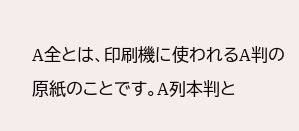A全とは、印刷機に使われるA判の原紙のことです。A列本判と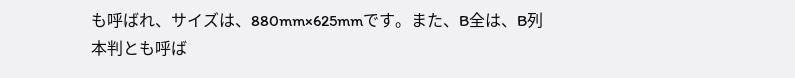も呼ばれ、サイズは、880mm×625mmです。また、B全は、B列本判とも呼ば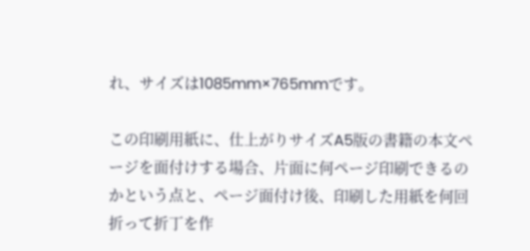れ、サイズは1085mm×765mmです。

この印刷用紙に、仕上がりサイズA5版の書籍の本文ページを面付けする場合、片面に何ページ印刷できるのかという点と、ページ面付け後、印刷した用紙を何回折って折丁を作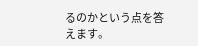るのかという点を答えます。